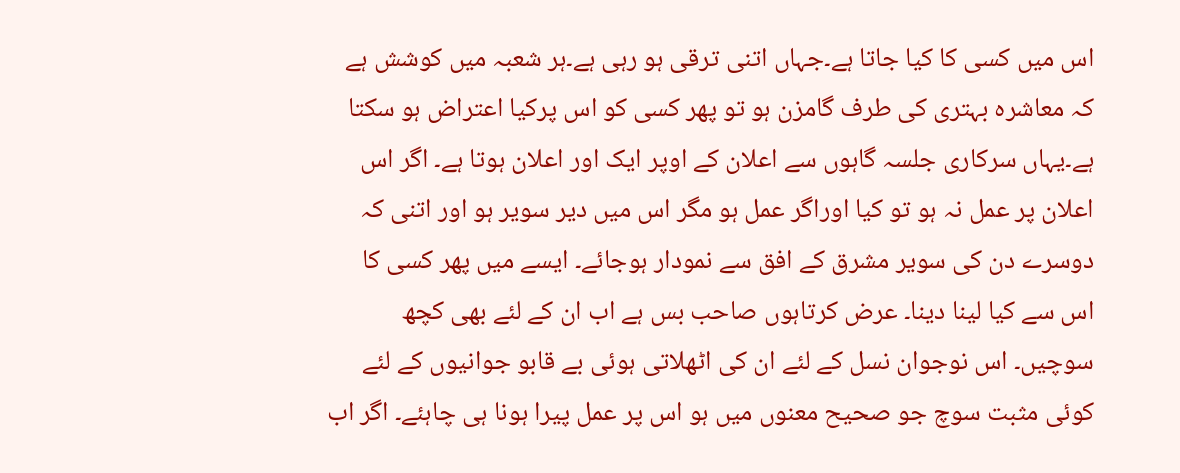اس میں کسی کا کیا جاتا ہے۔جہاں اتنی ترقی ہو رہی ہے۔ہر شعبہ میں کوشش ہے کہ معاشرہ بہتری کی طرف گامزن ہو تو پھر کسی کو اس پرکیا اعتراض ہو سکتا ہے۔یہاں سرکاری جلسہ گاہوں سے اعلان کے اوپر ایک اور اعلان ہوتا ہے۔ اگر اس اعلان پر عمل نہ ہو تو کیا اوراگر عمل ہو مگر اس میں دیر سویر ہو اور اتنی کہ دوسرے دن کی سویر مشرق کے افق سے نمودار ہوجائے۔ ایسے میں پھر کسی کا اس سے کیا لینا دینا۔ عرض کرتاہوں صاحب بس ہے اب ان کے لئے بھی کچھ سوچیں۔ اس نوجوان نسل کے لئے ان کی اٹھلاتی ہوئی بے قابو جوانیوں کے لئے کوئی مثبت سوچ جو صحیح معنوں میں ہو اس پر عمل پیرا ہونا ہی چاہئے۔ اگر اب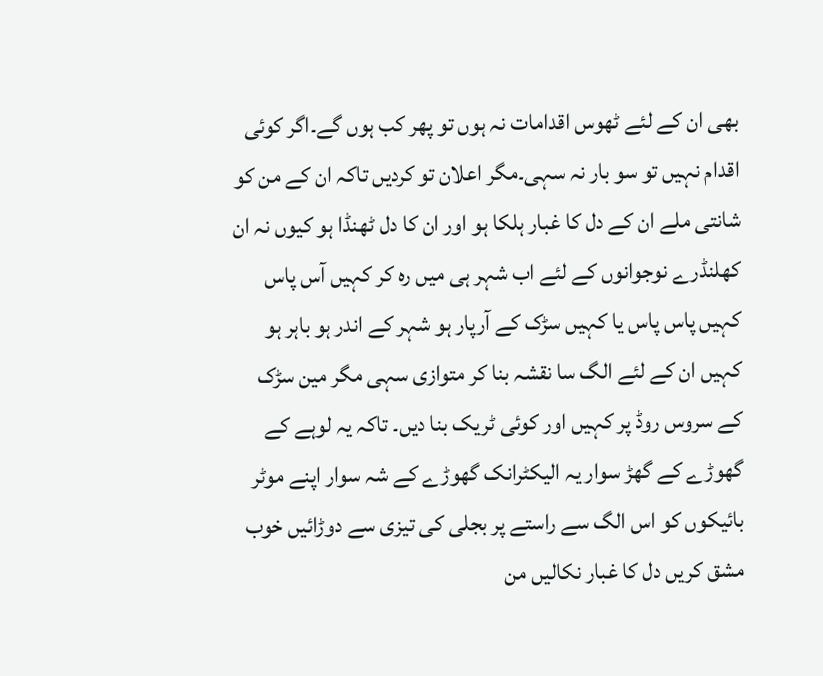بھی ان کے لئے ٹھوس اقدامات نہ ہوں تو پھر کب ہوں گے۔اگر کوئی اقدام نہیں تو سو بار نہ سہی۔مگر اعلان تو کردیں تاکہ ان کے من کو شانتی ملے ان کے دل کا غبار ہلکا ہو اور ان کا دل ٹھنڈا ہو کیوں نہ ان کھلنڈرے نوجوانوں کے لئے اب شہر ہی میں رہ کر کہیں آس پاس کہیں پاس پاس یا کہیں سڑک کے آرپار ہو شہر کے اندر ہو باہر ہو کہیں ان کے لئے الگ سا نقشہ بنا کر متوازی سہی مگر مین سڑک کے سروس روڈ پر کہیں اور کوئی ٹریک بنا دیں۔ تاکہ یہ لوہے کے گھوڑے کے گھڑ سوار یہ الیکٹرانک گھوڑے کے شہ سوار اپنے موٹر بائیکوں کو اس الگ سے راستے پر بجلی کی تیزی سے دوڑائیں خوب مشق کریں دل کا غبار نکالیں من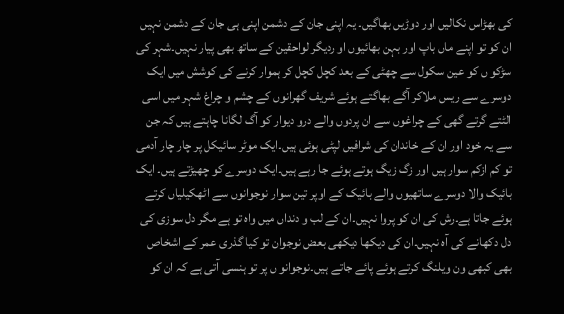کی بھڑاس نکالیں اور دوڑیں بھاگیں۔ یہ اپنی جان کے دشمن اپنی ہی جان کے دشمن نہیں ان کو تو اپنے ماں باپ اور بہن بھائیوں او ردیگر لواحقین کے ساتھ بھی پیار نہیں۔شہر کی سڑکو ں کو عین سکول سے چھٹی کے بعد کچل کچل کر ہموار کرنے کی کوشش میں ایک دوسرے سے ریس ملاکر آگے بھاگتے ہوئے شریف گھرانوں کے چشم و چراغ شہر میں اسی الٹتے گرتے گھی کے چراغوں سے ان پردوں والے درو دیوار کو آگ لگانا چاہتے ہیں کہ جن سے یہ خود اور ان کے خاندان کی شرافیں لپٹی ہوئی ہیں۔ایک موٹر سائیکل پر چار چار آدمی تو کم ازکم سوار ہیں اور زگ زیگ ہوتے ہوئے جا رہے ہیں۔ایک دوسرے کو چھیڑتے ہیں۔ ایک بائیک والا دوسرے ساتھیوں والے بائیک کے اوپر تین سوار نوجوانوں سے اٹھکیلیاں کرتے ہوئے جاتا ہے۔رش کی ان کو پروا نہیں۔ان کے لب و دنداں میں واہ تو ہے مگر دل سوزی کی دل دکھانے کی آہ نہیں۔ان کی دیکھا دیکھی بعض نوجوان تو کیا گذری عمر کے اشخاص بھی کبھی ون ویلنگ کرتے ہوئے پائے جاتے ہیں۔نوجوانو ں پر تو ہنسی آتی ہے کہ ان کو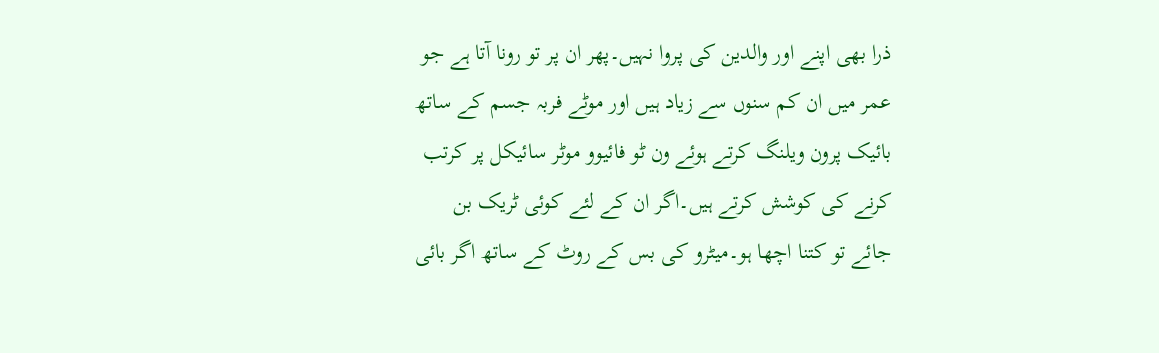ذرا بھی اپنے اور والدین کی پروا نہیں۔پھر ان پر تو رونا آتا ہے جو عمر میں ان کم سنوں سے زیاد ہیں اور موٹے فربہ جسم کے ساتھ بائیک پرون ویلنگ کرتے ہوئے ون ٹو فائیوو موٹر سائیکل پر کرتب کرنے کی کوشش کرتے ہیں۔اگر ان کے لئے کوئی ٹریک بن جائے تو کتنا اچھا ہو۔میٹرو کی بس کے روٹ کے ساتھ اگر بائی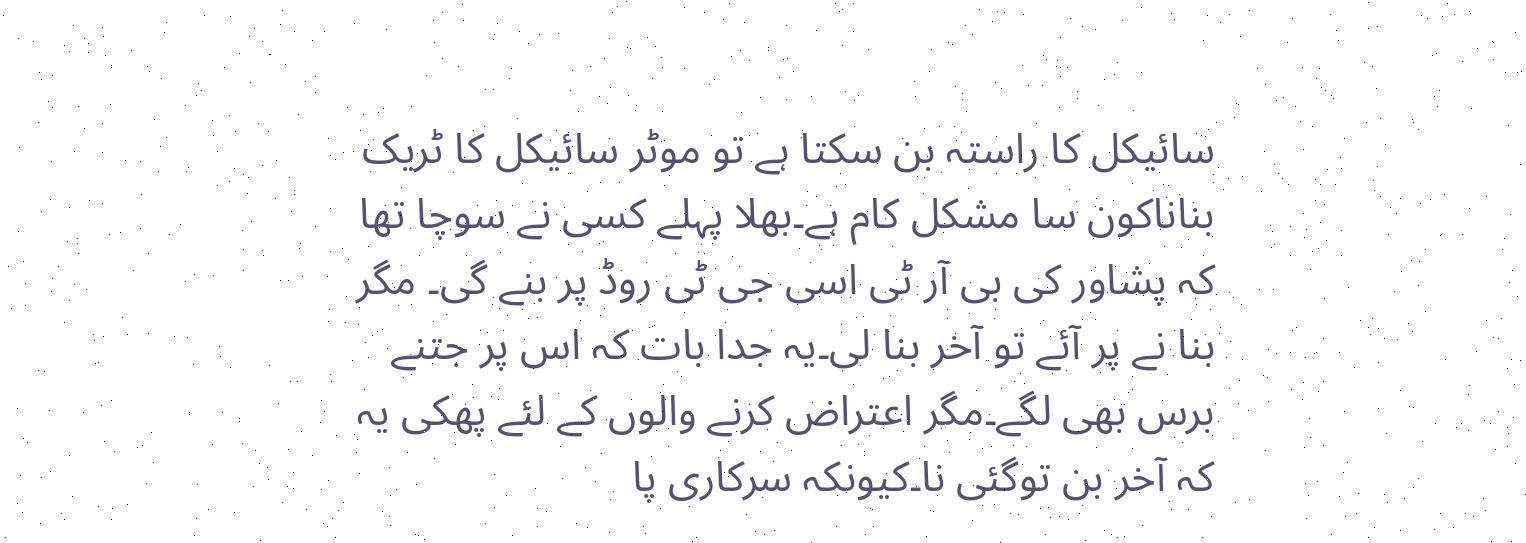سائیکل کا راستہ بن سکتا ہے تو موٹر سائیکل کا ٹریک بناناکون سا مشکل کام ہے۔بھلا پہلے کسی نے سوچا تھا کہ پشاور کی بی آر ٹی اسی جی ٹی روڈ پر بنے گی۔ مگر بنا نے پر آئے تو آخر بنا لی۔یہ جدا بات کہ اس پر جتنے برس بھی لگے۔مگر اعتراض کرنے والوں کے لئے پھکی یہ کہ آخر بن توگئی نا۔کیونکہ سرکاری پا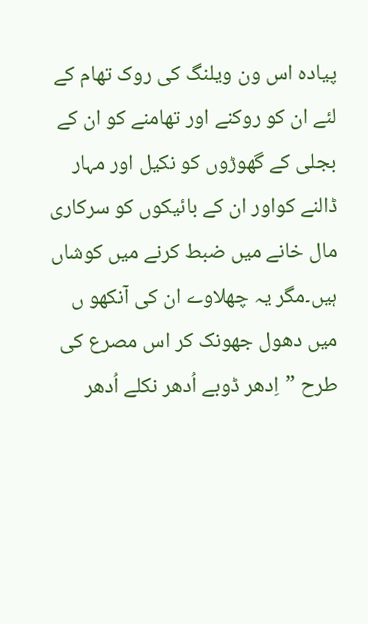پیادہ اس ون ویلنگ کی روک تھام کے لئے ان کو روکنے اور تھامنے کو ان کے بجلی کے گھوڑوں کو نکیل اور مہار ڈالنے کواور ان کے بائیکوں کو سرکاری مال خانے میں ضبط کرنے میں کوشاں ہیں۔مگر یہ چھلاوے ان کی آنکھو ں میں دھول جھونک کر اس مصرع کی طرح ”اِدھر ڈوبے اُدھر نکلے اُدھر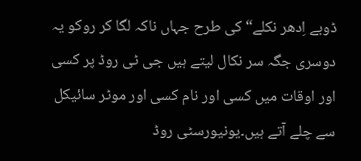ڈوبے اِدھر نکلے“ کی طرح جہاں ناکہ لگا کر روکو یہ دوسری جگہ سر نکال لیتے ہیں جی ٹی روڈ پر کسی اور اوقات میں کسی اور نام کسی اور موٹر سائیکل سے چلے آتے ہیں۔یونیورسٹی روڈ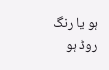ہو یا رنگ روڈ ہو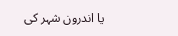یا اندرون شہر کی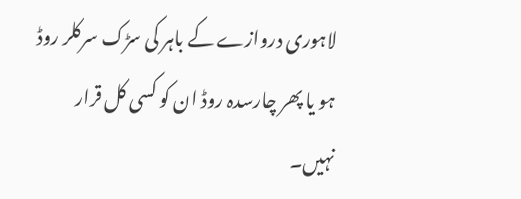لاہوری دروازے کے باہر کی سڑک سرکلر روڈ ہو یا پھر چارسدہ روڈ ان کو کسی کل قرار نہیں۔